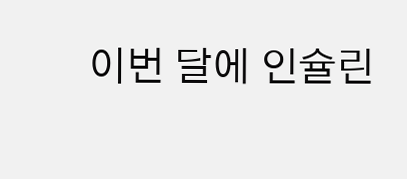이번 달에 인슐린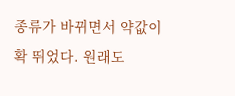종류가 바뀌면서 약값이 확 뛰었다. 원래도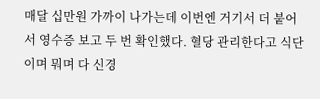매달 십만원 가까이 나가는데 이번엔 거기서 더 붙어서 영수증 보고 두 번 확인했다. 혈당 관리한다고 식단이며 뭐며 다 신경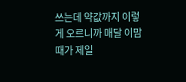쓰는데 약값까지 이렇게 오르니까 매달 이맘때가 제일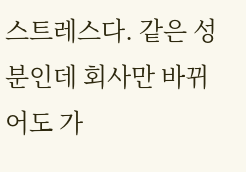스트레스다. 같은 성분인데 회사만 바뀌어도 가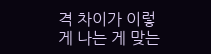격 차이가 이렇게 나는 게 맞는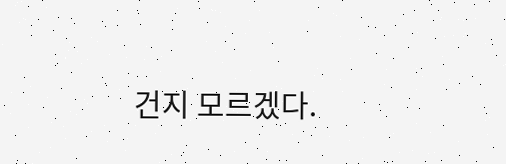건지 모르겠다.